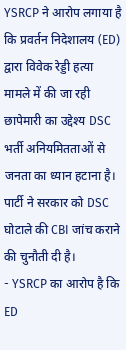YSRCP ने आरोप लगाया है कि प्रवर्तन निदेशालय (ED) द्वारा विवेक रेड्डी हत्या मामले में की जा रही छापेमारी का उद्देश्य DSC भर्ती अनियमितताओं से जनता का ध्यान हटाना है। पार्टी ने सरकार को DSC घोटाले की CBI जांच कराने की चुनौती दी है।
- YSRCP का आरोप है कि ED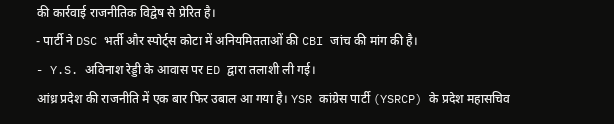की कार्रवाई राजनीतिक विद्वेष से प्रेरित है।
- पार्टी ने DSC भर्ती और स्पोर्ट्स कोटा में अनियमितताओं की CBI जांच की मांग की है।
- Y.S. अविनाश रेड्डी के आवास पर ED द्वारा तलाशी ली गई।
आंध्र प्रदेश की राजनीति में एक बार फिर उबाल आ गया है। YSR कांग्रेस पार्टी (YSRCP) के प्रदेश महासचिव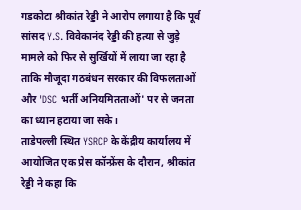गडकोटा श्रीकांत रेड्डी ने आरोप लगाया है कि पूर्व सांसद Y.S. विवेकानंद रेड्डी की हत्या से जुड़े मामले को फिर से सुर्खियों में लाया जा रहा है ताकि मौजूदा गठबंधन सरकार की विफलताओं और 'DSC भर्ती अनियमितताओं' पर से जनता का ध्यान हटाया जा सके।
ताडेपल्ली स्थित YSRCP के केंद्रीय कार्यालय में आयोजित एक प्रेस कॉन्फ्रेंस के दौरान, श्रीकांत रेड्डी ने कहा कि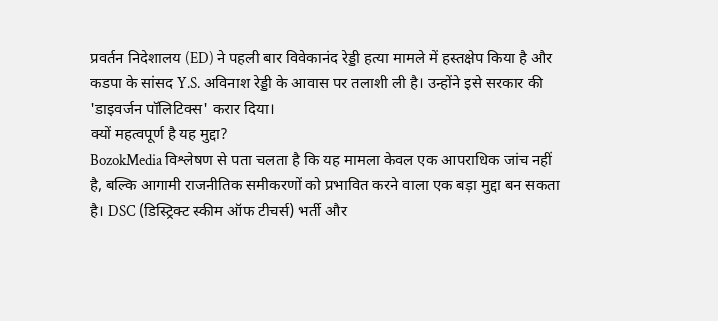प्रवर्तन निदेशालय (ED) ने पहली बार विवेकानंद रेड्डी हत्या मामले में हस्तक्षेप किया है और कडपा के सांसद Y.S. अविनाश रेड्डी के आवास पर तलाशी ली है। उन्होंने इसे सरकार की 'डाइवर्जन पॉलिटिक्स' करार दिया।
क्यों महत्वपूर्ण है यह मुद्दा?
BozokMedia विश्लेषण से पता चलता है कि यह मामला केवल एक आपराधिक जांच नहीं है, बल्कि आगामी राजनीतिक समीकरणों को प्रभावित करने वाला एक बड़ा मुद्दा बन सकता है। DSC (डिस्ट्रिक्ट स्कीम ऑफ टीचर्स) भर्ती और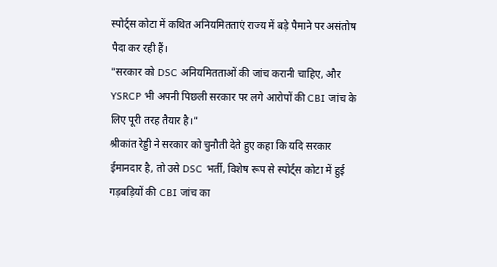स्पोर्ट्स कोटा में कथित अनियमितताएं राज्य में बड़े पैमाने पर असंतोष पैदा कर रही हैं।
"सरकार को DSC अनियमितताओं की जांच करानी चाहिए, और YSRCP भी अपनी पिछली सरकार पर लगे आरोपों की CBI जांच के लिए पूरी तरह तैयार है।"
श्रीकांत रेड्डी ने सरकार को चुनौती देते हुए कहा कि यदि सरकार ईमानदार है, तो उसे DSC भर्ती, विशेष रूप से स्पोर्ट्स कोटा में हुई गड़बड़ियों की CBI जांच का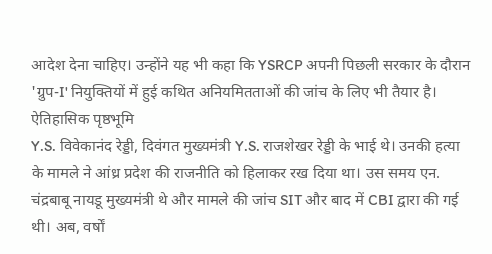आदेश देना चाहिए। उन्होंने यह भी कहा कि YSRCP अपनी पिछली सरकार के दौरान 'ग्रुप-I' नियुक्तियों में हुई कथित अनियमितताओं की जांच के लिए भी तैयार है।
ऐतिहासिक पृष्ठभूमि
Y.S. विवेकानंद रेड्डी, दिवंगत मुख्यमंत्री Y.S. राजशेखर रेड्डी के भाई थे। उनकी हत्या के मामले ने आंध्र प्रदेश की राजनीति को हिलाकर रख दिया था। उस समय एन. चंद्रबाबू नायडू मुख्यमंत्री थे और मामले की जांच SIT और बाद में CBI द्वारा की गई थी। अब, वर्षों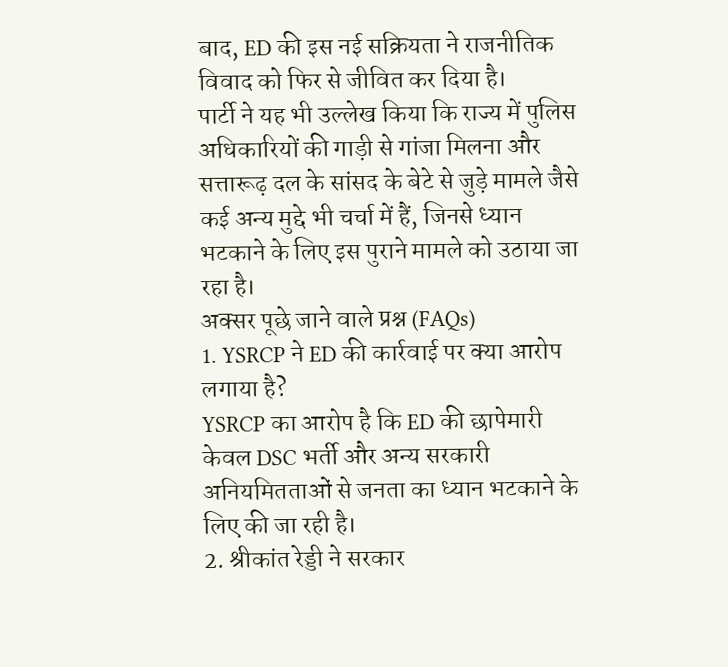बाद, ED की इस नई सक्रियता ने राजनीतिक विवाद को फिर से जीवित कर दिया है।
पार्टी ने यह भी उल्लेख किया कि राज्य में पुलिस अधिकारियों की गाड़ी से गांजा मिलना और सत्तारूढ़ दल के सांसद के बेटे से जुड़े मामले जैसे कई अन्य मुद्दे भी चर्चा में हैं, जिनसे ध्यान भटकाने के लिए इस पुराने मामले को उठाया जा रहा है।
अक्सर पूछे जाने वाले प्रश्न (FAQs)
1. YSRCP ने ED की कार्रवाई पर क्या आरोप लगाया है?
YSRCP का आरोप है कि ED की छापेमारी केवल DSC भर्ती और अन्य सरकारी अनियमितताओं से जनता का ध्यान भटकाने के लिए की जा रही है।
2. श्रीकांत रेड्डी ने सरकार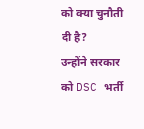को क्या चुनौती दी है?
उन्होंने सरकार को DSC भर्ती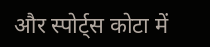और स्पोर्ट्स कोटा में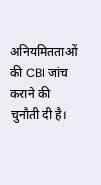अनियमितताओं की CBI जांच कराने की चुनौती दी है।